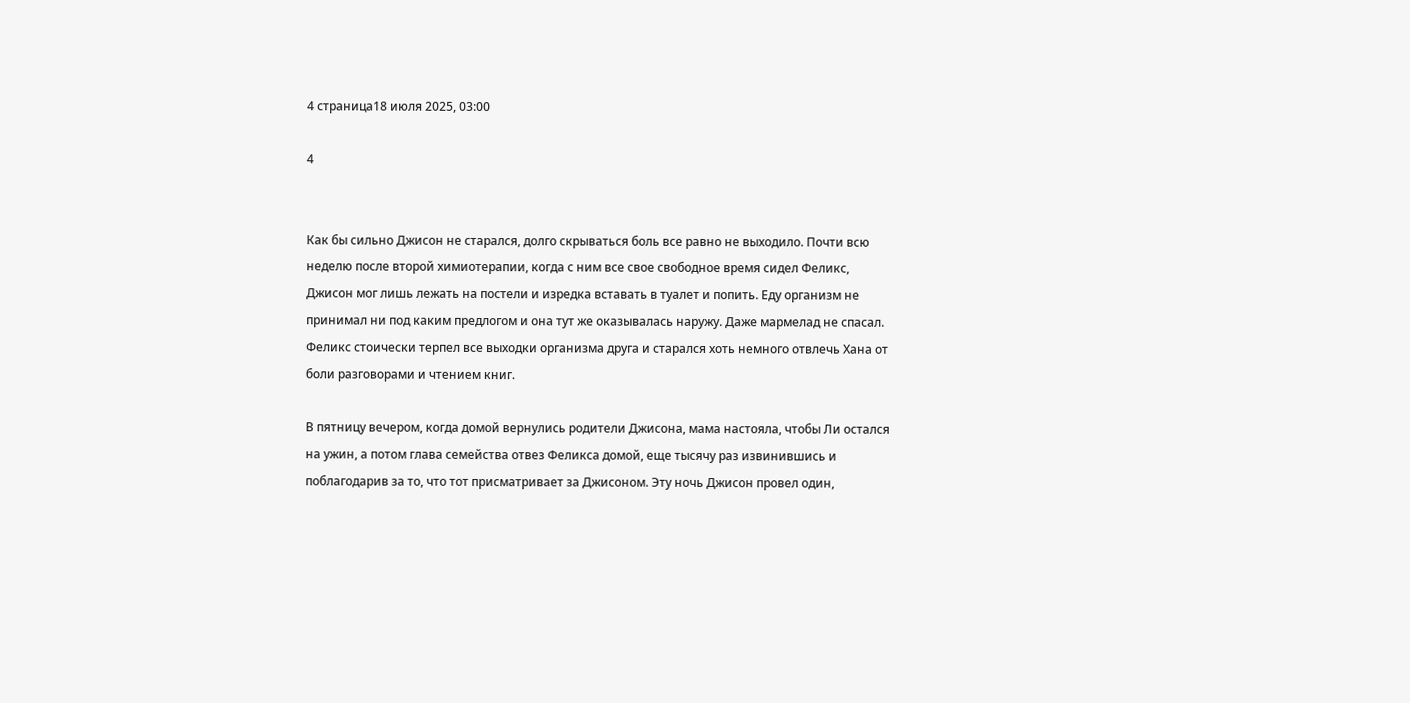4 страница18 июля 2025, 03:00

4


Как бы сильно Джисон не старался, долго скрываться боль все равно не выходило. Почти всю неделю после второй химиотерапии, когда с ним все свое свободное время сидел Феликс, Джисон мог лишь лежать на постели и изредка вставать в туалет и попить. Еду организм не принимал ни под каким предлогом и она тут же оказывалась наружу. Даже мармелад не спасал. Феликс стоически терпел все выходки организма друга и старался хоть немного отвлечь Хана от боли разговорами и чтением книг.

В пятницу вечером, когда домой вернулись родители Джисона, мама настояла, чтобы Ли остался на ужин, а потом глава семейства отвез Феликса домой, еще тысячу раз извинившись и поблагодарив за то, что тот присматривает за Джисоном. Эту ночь Джисон провел один,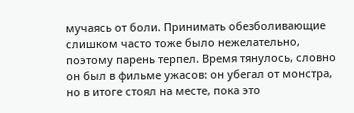мучаясь от боли. Принимать обезболивающие слишком часто тоже было нежелательно, поэтому парень терпел. Время тянулось, словно он был в фильме ужасов: он убегал от монстра, но в итоге стоял на месте, пока это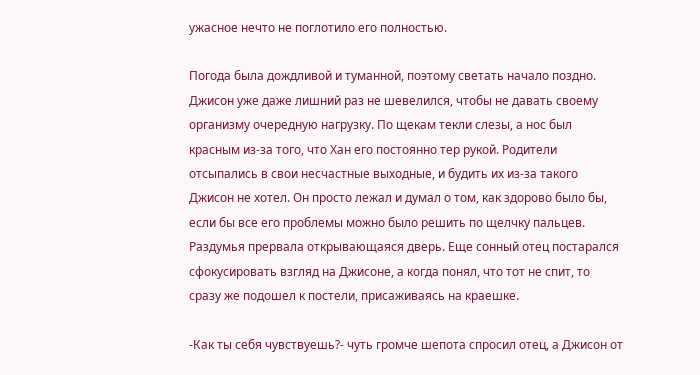ужасное нечто не поглотило его полностью.

Погода была дождливой и туманной, поэтому светать начало поздно. Джисон уже даже лишний раз не шевелился, чтобы не давать своему организму очередную нагрузку. По щекам текли слезы, а нос был красным из-за того, что Хан его постоянно тер рукой. Родители отсыпались в свои несчастные выходные, и будить их из-за такого Джисон не хотел. Он просто лежал и думал о том, как здорово было бы, если бы все его проблемы можно было решить по щелчку пальцев. Раздумья прервала открывающаяся дверь. Еще сонный отец постарался сфокусировать взгляд на Джисоне, а когда понял, что тот не спит, то сразу же подошел к постели, присаживаясь на краешке.

-Как ты себя чувствуешь?- чуть громче шепота спросил отец, а Джисон от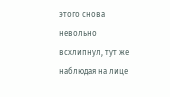этого снова невольно всхлипнул, тут же наблюдая на лице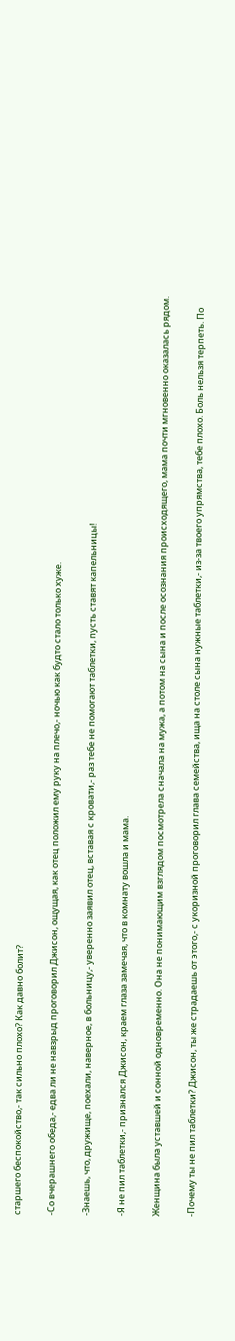старшего беспокойство,- так сильно плохо? Как давно болит?

-Со вчерашнего обеда,- едва ли не навзрыд проговорил Джисон, ощущая, как отец положил ему руку на плечо,- ночью как будто стало только хуже.

-Знаешь, что, дружище, поехали, наверное, в больницу,- уверенно заявил отец, вставая с кровати,- раз тебе не помогают таблетки, пусть ставят капельницы!

-Я не пил таблетки,- признался Джисон, краем глаза замечая, что в комнату вошла и мама.

Женщина была уставшей и сонной одновременно. Она не понимающим взглядом посмотрела сначала на мужа, а потом на сына и после осознания происходящего, мама почти мгновенно оказалась рядом.

-Почему ты не пил таблетки? Джисон, ты же страдаешь от этого,- с укоризной проговорил глава семейства, ища на столе сына нужные таблетки,- из-за твоего упрямства, тебе плохо. Боль нельзя терпеть. По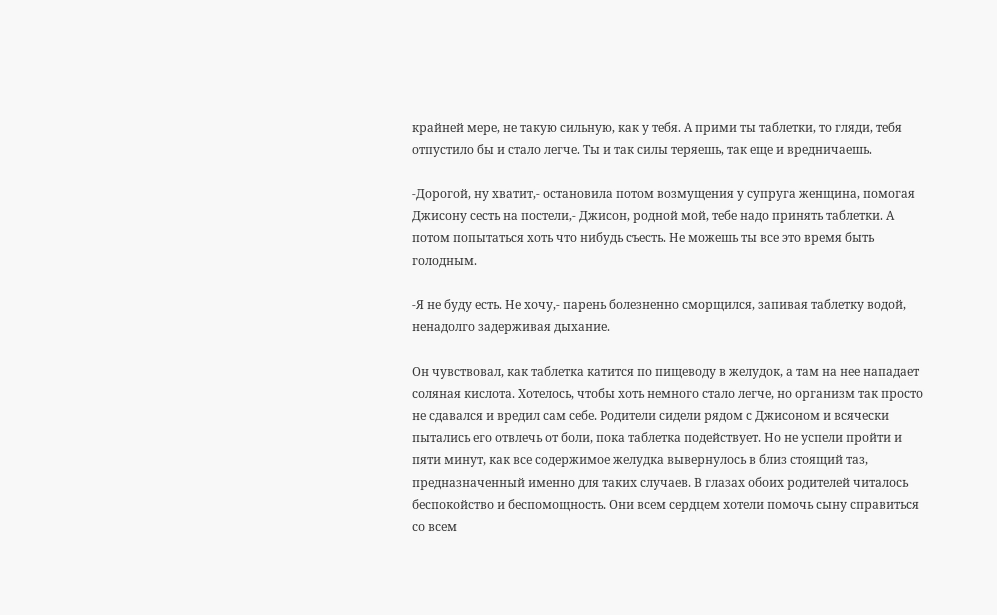крайней мере, не такую сильную, как у тебя. А прими ты таблетки, то гляди, тебя отпустило бы и стало легче. Ты и так силы теряешь, так еще и вредничаешь.

-Дорогой, ну хватит,- остановила потом возмущения у супруга женщина, помогая Джисону сесть на постели,- Джисон, родной мой, тебе надо принять таблетки. А потом попытаться хоть что нибудь съесть. Не можешь ты все это время быть голодным.

-Я не буду есть. Не хочу,- парень болезненно сморщился, запивая таблетку водой, ненадолго задерживая дыхание.

Он чувствовал, как таблетка катится по пищеводу в желудок, а там на нее нападает соляная кислота. Хотелось, чтобы хоть немного стало легче, но организм так просто не сдавался и вредил сам себе. Родители сидели рядом с Джисоном и всячески пытались его отвлечь от боли, пока таблетка подействует. Но не успели пройти и пяти минут, как все содержимое желудка вывернулось в близ стоящий таз, предназначенный именно для таких случаев. В глазах обоих родителей читалось беспокойство и беспомощность. Они всем сердцем хотели помочь сыну справиться со всем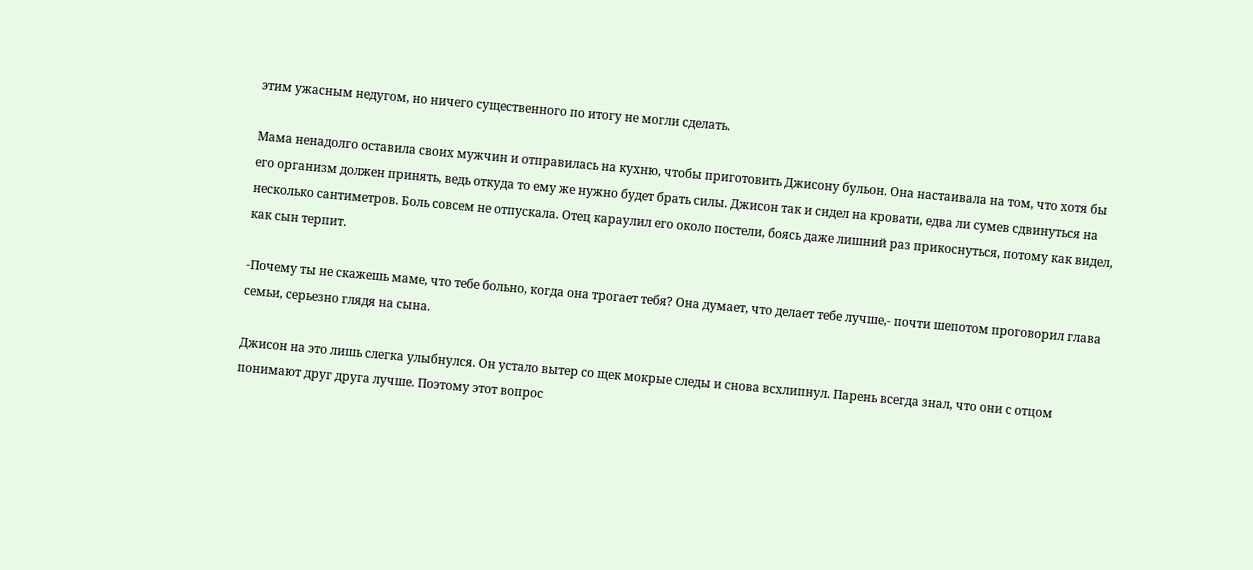этим ужасным недугом, но ничего существенного по итогу не могли сделать.

Мама ненадолго оставила своих мужчин и отправилась на кухню, чтобы приготовить Джисону бульон. Она настаивала на том, что хотя бы его организм должен принять, ведь откуда то ему же нужно будет брать силы. Джисон так и сидел на кровати, едва ли сумев сдвинуться на несколько сантиметров. Боль совсем не отпускала. Отец караулил его около постели, боясь даже лишний раз прикоснуться, потому как видел, как сын терпит.

-Почему ты не скажешь маме, что тебе больно, когда она трогает тебя? Она думает, что делает тебе лучше,- почти шепотом проговорил глава семьи, серьезно глядя на сына.

Джисон на это лишь слегка улыбнулся. Он устало вытер со щек мокрые следы и снова всхлипнул. Парень всегда знал, что они с отцом понимают друг друга лучше. Поэтому этот вопрос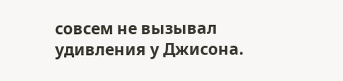совсем не вызывал удивления у Джисона.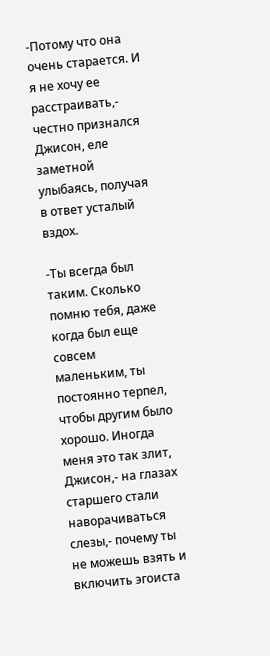-Потому что она очень старается. И я не хочу ее расстраивать,- честно признался Джисон, еле заметной улыбаясь, получая в ответ усталый вздох.

-Ты всегда был таким. Сколько помню тебя, даже когда был еще совсем маленьким, ты постоянно терпел, чтобы другим было хорошо. Иногда меня это так злит, Джисон,- на глазах старшего стали наворачиваться слезы,- почему ты не можешь взять и включить эгоиста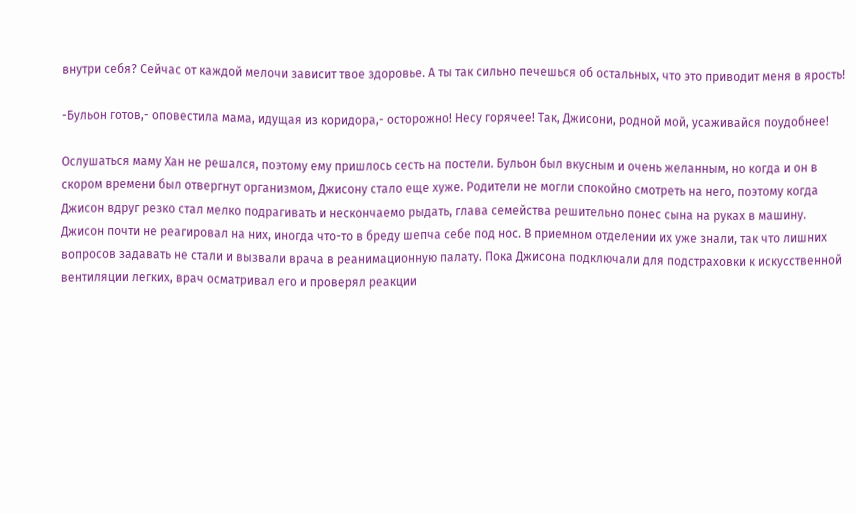внутри себя? Сейчас от каждой мелочи зависит твое здоровье. А ты так сильно печешься об остальных, что это приводит меня в ярость!

-Бульон готов,- оповестила мама, идущая из коридора,- осторожно! Несу горячее! Так, Джисони, родной мой, усаживайся поудобнее!

Ослушаться маму Хан не решался, поэтому ему пришлось сесть на постели. Бульон был вкусным и очень желанным, но когда и он в скором времени был отвергнут организмом, Джисону стало еще хуже. Родители не могли спокойно смотреть на него, поэтому когда Джисон вдруг резко стал мелко подрагивать и нескончаемо рыдать, глава семейства решительно понес сына на руках в машину. Джисон почти не реагировал на них, иногда что-то в бреду шепча себе под нос. В приемном отделении их уже знали, так что лишних вопросов задавать не стали и вызвали врача в реанимационную палату. Пока Джисона подключали для подстраховки к искусственной вентиляции легких, врач осматривал его и проверял реакции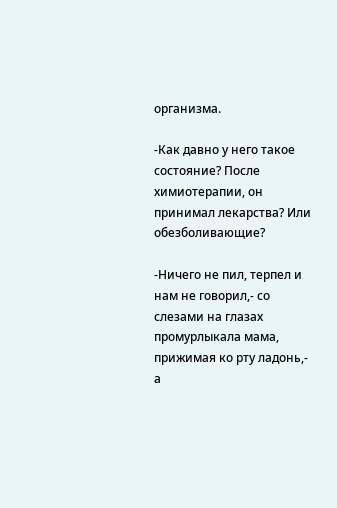организма.

-Как давно у него такое состояние? После химиотерапии, он принимал лекарства? Или обезболивающие?

-Ничего не пил, терпел и нам не говорил,- со слезами на глазах промурлыкала мама, прижимая ко рту ладонь,- а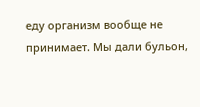еду организм вообще не принимает. Мы дали бульон,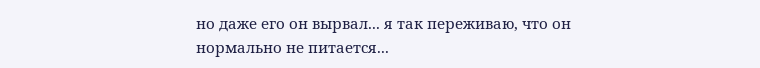но даже его он вырвал... я так переживаю, что он нормально не питается...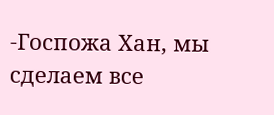-Госпожа Хан, мы сделаем все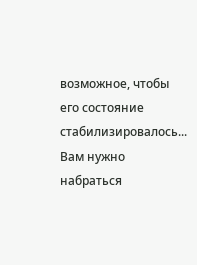возможное, чтобы его состояние стабилизировалось... Вам нужно набраться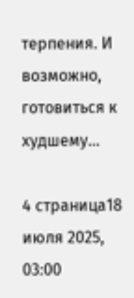терпения. И возможно, готовиться к худшему...

4 страница18 июля 2025, 03:00